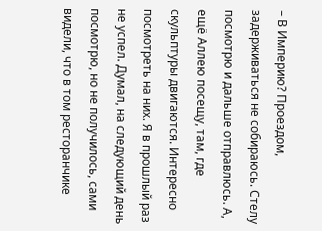– В Империю? Проездом, задерживаться не собираюсь. Стелу посмотрю и дальше отправлюсь. А, ещё Аллею посещу, там, где скульптуры двигаются. Интересно посмотреть на них. Я в прошлый раз не успел. Думал, на следующий день посмотрю, но не получилось, сами видели, что в том ресторанчике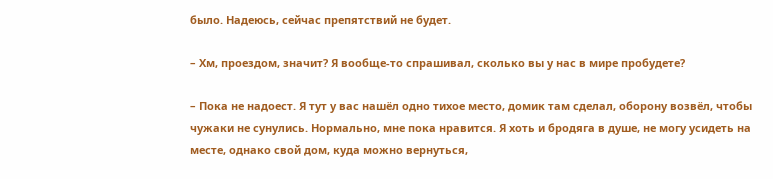было. Надеюсь, сейчас препятствий не будет.

– Хм, проездом, значит? Я вообще-то спрашивал, сколько вы у нас в мире пробудете?

– Пока не надоест. Я тут у вас нашёл одно тихое место, домик там сделал, оборону возвёл, чтобы чужаки не сунулись. Нормально, мне пока нравится. Я хоть и бродяга в душе, не могу усидеть на месте, однако свой дом, куда можно вернуться,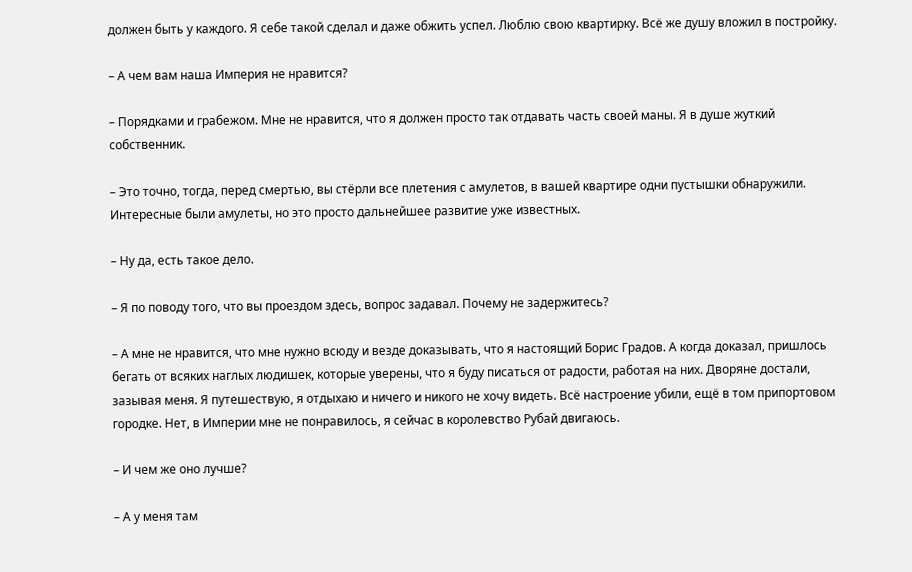должен быть у каждого. Я себе такой сделал и даже обжить успел. Люблю свою квартирку. Всё же душу вложил в постройку.

– А чем вам наша Империя не нравится?

– Порядками и грабежом. Мне не нравится, что я должен просто так отдавать часть своей маны. Я в душе жуткий собственник.

– Это точно, тогда, перед смертью, вы стёрли все плетения с амулетов, в вашей квартире одни пустышки обнаружили. Интересные были амулеты, но это просто дальнейшее развитие уже известных.

– Ну да, есть такое дело.

– Я по поводу того, что вы проездом здесь, вопрос задавал. Почему не задержитесь?

– А мне не нравится, что мне нужно всюду и везде доказывать, что я настоящий Борис Градов. А когда доказал, пришлось бегать от всяких наглых людишек, которые уверены, что я буду писаться от радости, работая на них. Дворяне достали, зазывая меня. Я путешествую, я отдыхаю и ничего и никого не хочу видеть. Всё настроение убили, ещё в том припортовом городке. Нет, в Империи мне не понравилось, я сейчас в королевство Рубай двигаюсь.

– И чем же оно лучше?

– А у меня там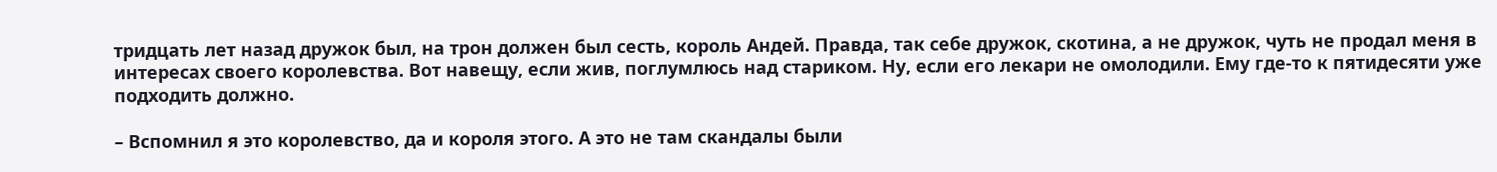тридцать лет назад дружок был, на трон должен был сесть, король Андей. Правда, так себе дружок, скотина, а не дружок, чуть не продал меня в интересах своего королевства. Вот навещу, если жив, поглумлюсь над стариком. Ну, если его лекари не омолодили. Ему где-то к пятидесяти уже подходить должно.

– Вспомнил я это королевство, да и короля этого. А это не там скандалы были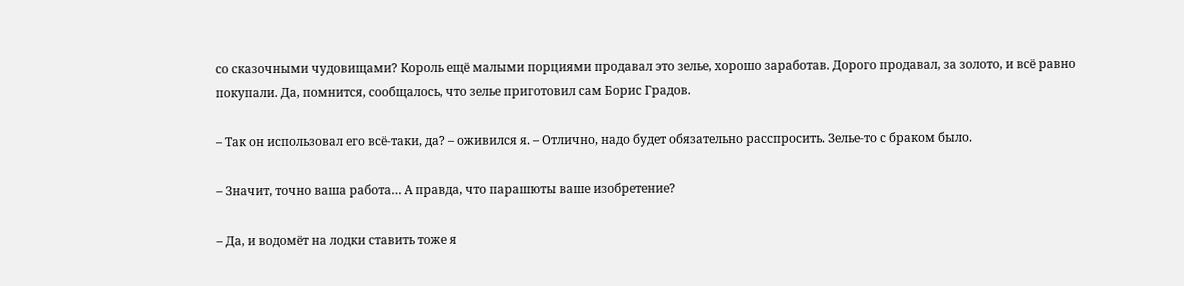со сказочными чудовищами? Король ещё малыми порциями продавал это зелье, хорошо заработав. Дорого продавал, за золото, и всё равно покупали. Да, помнится, сообщалось, что зелье приготовил сам Борис Градов.

– Так он использовал его всё-таки, да? – оживился я. – Отлично, надо будет обязательно расспросить. Зелье-то с браком было.

– Значит, точно ваша работа… А правда, что парашюты ваше изобретение?

– Да, и водомёт на лодки ставить тоже я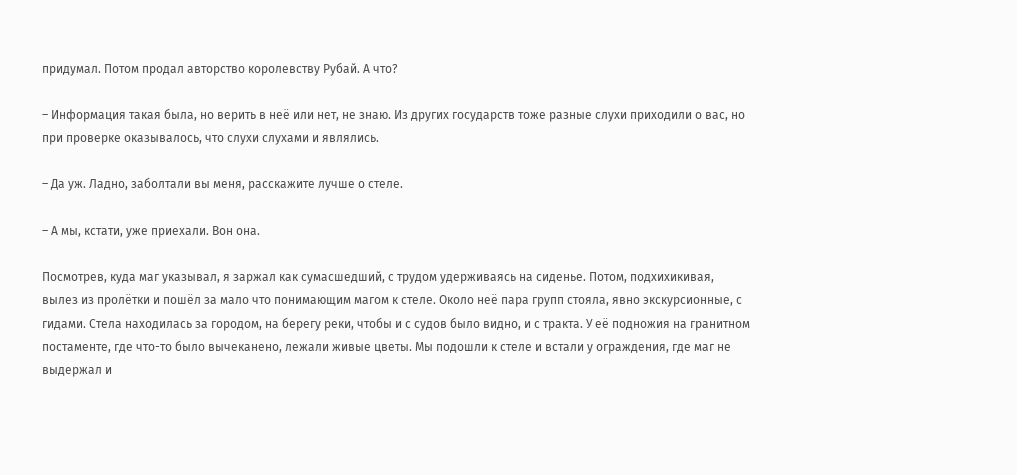придумал. Потом продал авторство королевству Рубай. А что?

– Информация такая была, но верить в неё или нет, не знаю. Из других государств тоже разные слухи приходили о вас, но при проверке оказывалось, что слухи слухами и являлись.

– Да уж. Ладно, заболтали вы меня, расскажите лучше о стеле.

– А мы, кстати, уже приехали. Вон она.

Посмотрев, куда маг указывал, я заржал как сумасшедший, с трудом удерживаясь на сиденье. Потом, подхихикивая, вылез из пролётки и пошёл за мало что понимающим магом к стеле. Около неё пара групп стояла, явно экскурсионные, с гидами. Стела находилась за городом, на берегу реки, чтобы и с судов было видно, и с тракта. У её подножия на гранитном постаменте, где что-то было вычеканено, лежали живые цветы. Мы подошли к стеле и встали у ограждения, где маг не выдержал и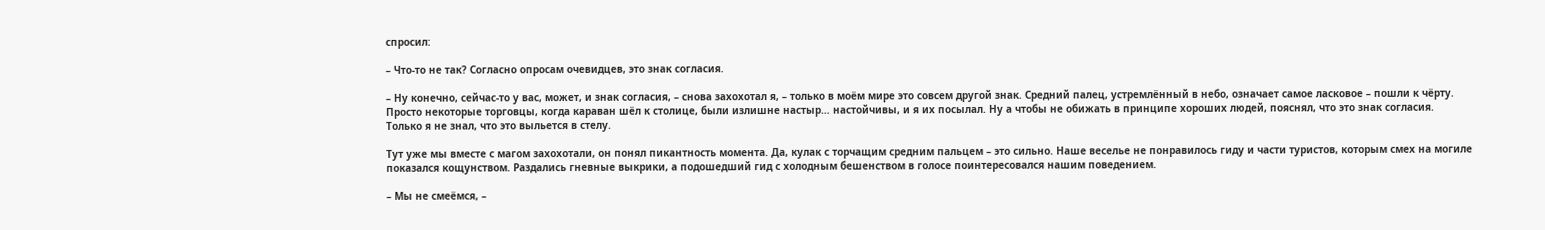спросил:

– Что-то не так? Согласно опросам очевидцев, это знак согласия.

– Ну конечно, сейчас-то у вас, может, и знак согласия, – снова захохотал я, – только в моём мире это совсем другой знак. Средний палец, устремлённый в небо, означает самое ласковое – пошли к чёрту. Просто некоторые торговцы, когда караван шёл к столице, были излишне настыр… настойчивы, и я их посылал. Ну а чтобы не обижать в принципе хороших людей, пояснял, что это знак согласия. Только я не знал, что это выльется в стелу.

Тут уже мы вместе с магом захохотали, он понял пикантность момента. Да, кулак с торчащим средним пальцем – это сильно. Наше веселье не понравилось гиду и части туристов, которым смех на могиле показался кощунством. Раздались гневные выкрики, а подошедший гид с холодным бешенством в голосе поинтересовался нашим поведением.

– Мы не смеёмся, –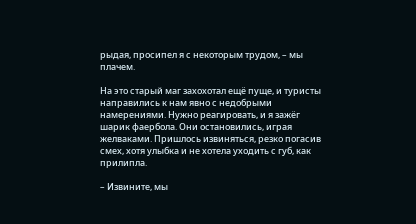рыдая, просипел я с некоторым трудом, – мы плачем.

На это старый маг захохотал ещё пуще, и туристы направились к нам явно с недобрыми намерениями. Нужно реагировать, и я зажёг шарик фаербола. Они остановились, играя желваками. Пришлось извиняться, резко погасив смех, хотя улыбка и не хотела уходить с губ, как прилипла.

– Извините, мы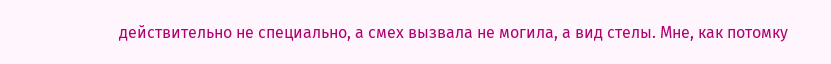действительно не специально, а смех вызвала не могила, а вид стелы. Мне, как потомку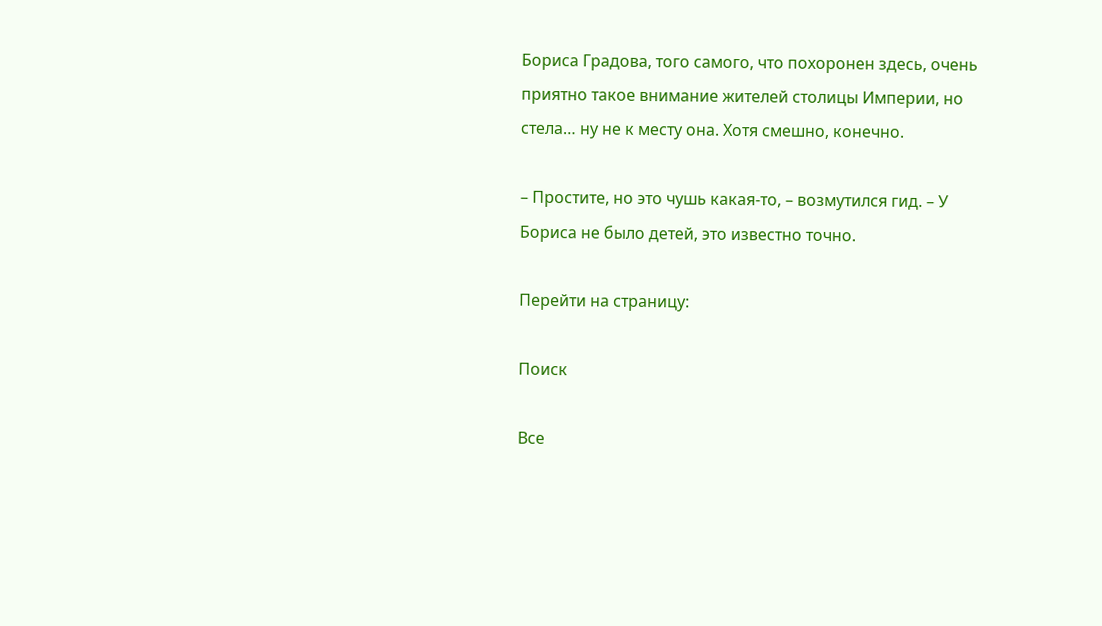Бориса Градова, того самого, что похоронен здесь, очень приятно такое внимание жителей столицы Империи, но стела… ну не к месту она. Хотя смешно, конечно.

– Простите, но это чушь какая-то, – возмутился гид. – У Бориса не было детей, это известно точно.

Перейти на страницу:

Поиск

Все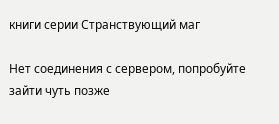книги серии Странствующий маг

Нет соединения с сервером, попробуйте зайти чуть позже